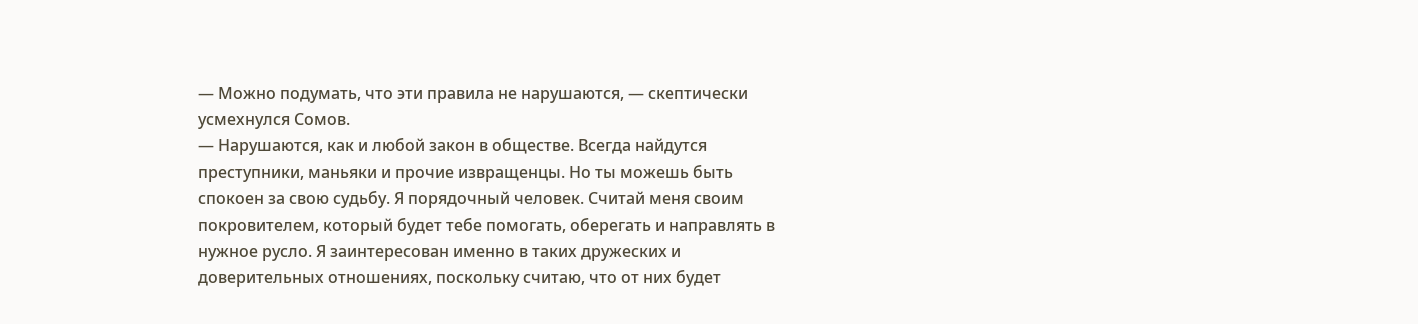— Можно подумать, что эти правила не нарушаются, — скептически усмехнулся Сомов.
— Нарушаются, как и любой закон в обществе. Всегда найдутся преступники, маньяки и прочие извращенцы. Но ты можешь быть спокоен за свою судьбу. Я порядочный человек. Считай меня своим покровителем, который будет тебе помогать, оберегать и направлять в нужное русло. Я заинтересован именно в таких дружеских и доверительных отношениях, поскольку считаю, что от них будет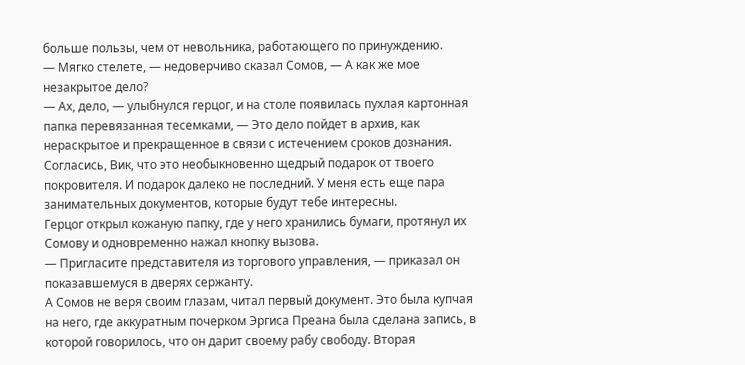больше пользы, чем от невольника, работающего по принуждению.
— Мягко стелете, — недоверчиво сказал Сомов, — А как же мое незакрытое дело?
— Ах, дело, — улыбнулся герцог, и на столе появилась пухлая картонная папка перевязанная тесемками, — Это дело пойдет в архив, как нераскрытое и прекращенное в связи с истечением сроков дознания. Согласись, Вик, что это необыкновенно щедрый подарок от твоего покровителя. И подарок далеко не последний. У меня есть еще пара занимательных документов, которые будут тебе интересны.
Герцог открыл кожаную папку, где у него хранились бумаги, протянул их Сомову и одновременно нажал кнопку вызова.
— Пригласите представителя из торгового управления, — приказал он показавшемуся в дверях сержанту.
А Сомов не веря своим глазам, читал первый документ. Это была купчая на него, где аккуратным почерком Эргиса Преана была сделана запись, в которой говорилось, что он дарит своему рабу свободу. Вторая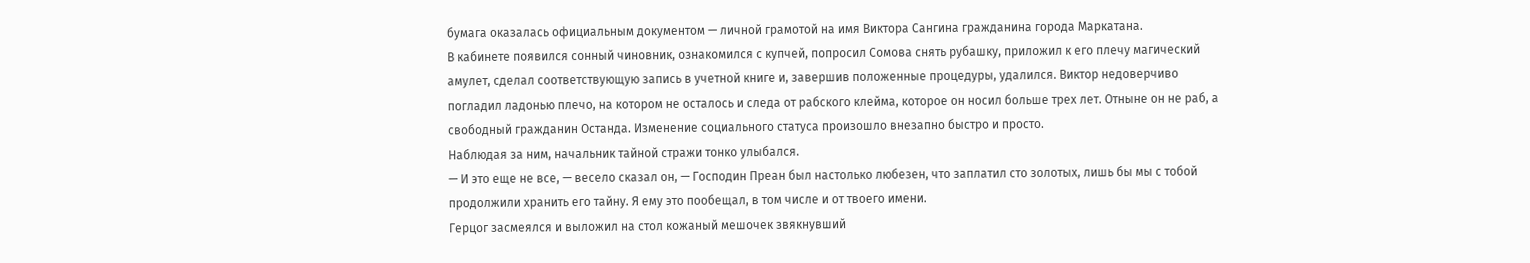бумага оказалась официальным документом — личной грамотой на имя Виктора Сангина гражданина города Маркатана.
В кабинете появился сонный чиновник, ознакомился с купчей, попросил Сомова снять рубашку, приложил к его плечу магический амулет, сделал соответствующую запись в учетной книге и, завершив положенные процедуры, удалился. Виктор недоверчиво погладил ладонью плечо, на котором не осталось и следа от рабского клейма, которое он носил больше трех лет. Отныне он не раб, а свободный гражданин Останда. Изменение социального статуса произошло внезапно быстро и просто.
Наблюдая за ним, начальник тайной стражи тонко улыбался.
— И это еще не все, — весело сказал он, — Господин Преан был настолько любезен, что заплатил сто золотых, лишь бы мы с тобой продолжили хранить его тайну. Я ему это пообещал, в том числе и от твоего имени.
Герцог засмеялся и выложил на стол кожаный мешочек звякнувший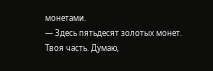монетами.
— Здесь пятьдесят золотых монет. Твоя часть. Думаю,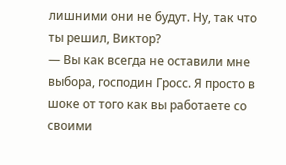лишними они не будут. Ну, так что ты решил, Виктор?
— Вы как всегда не оставили мне выбора, господин Гросс. Я просто в шоке от того как вы работаете со своими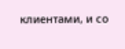клиентами, и со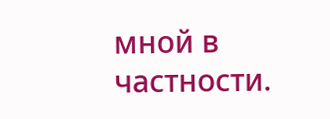мной в частности.